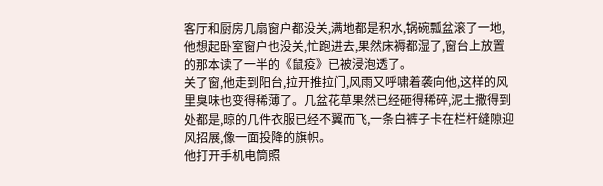客厅和厨房几扇窗户都没关,满地都是积水,锅碗瓢盆滚了一地,他想起卧室窗户也没关,忙跑进去,果然床褥都湿了,窗台上放置的那本读了一半的《鼠疫》已被浸泡透了。
关了窗,他走到阳台,拉开推拉门,风雨又呼啸着袭向他,这样的风里臭味也变得稀薄了。几盆花草果然已经砸得稀碎,泥土撒得到处都是,晾的几件衣服已经不翼而飞,一条白裤子卡在栏杆缝隙迎风招展,像一面投降的旗帜。
他打开手机电筒照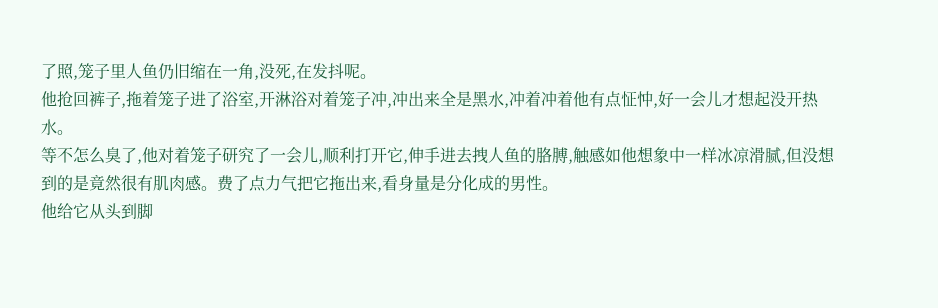了照,笼子里人鱼仍旧缩在一角,没死,在发抖呢。
他抢回裤子,拖着笼子进了浴室,开淋浴对着笼子冲,冲出来全是黑水,冲着冲着他有点怔忡,好一会儿才想起没开热水。
等不怎么臭了,他对着笼子研究了一会儿,顺利打开它,伸手进去拽人鱼的胳膊,触感如他想象中一样冰凉滑腻,但没想到的是竟然很有肌肉感。费了点力气把它拖出来,看身量是分化成的男性。
他给它从头到脚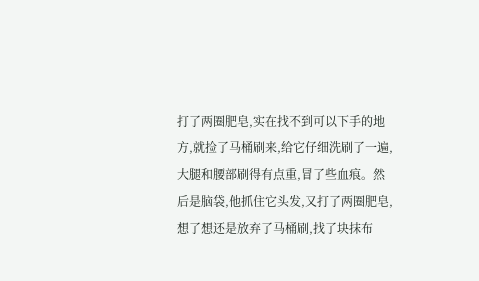打了两圈肥皂,实在找不到可以下手的地方,就捡了马桶刷来,给它仔细洗刷了一遍,大腿和腰部刷得有点重,冒了些血痕。然后是脑袋,他抓住它头发,又打了两圈肥皂,想了想还是放弃了马桶刷,找了块抹布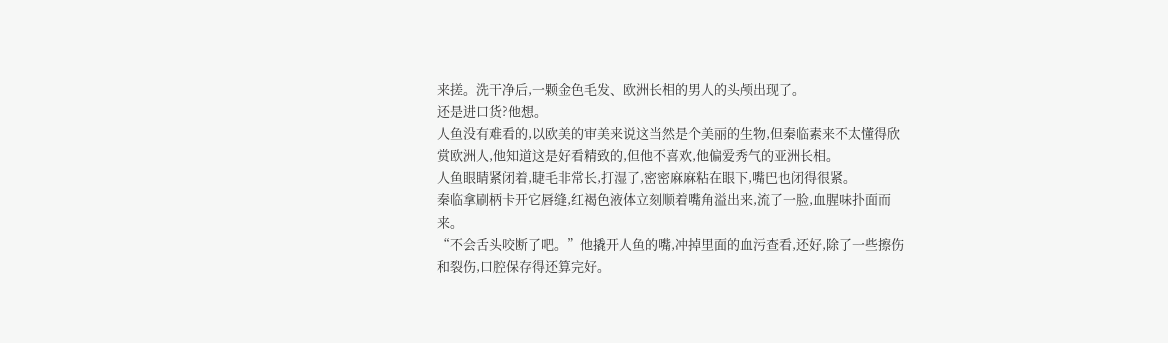来搓。洗干净后,一颗金色毛发、欧洲长相的男人的头颅出现了。
还是进口货?他想。
人鱼没有难看的,以欧美的审美来说这当然是个美丽的生物,但秦临素来不太懂得欣赏欧洲人,他知道这是好看精致的,但他不喜欢,他偏爱秀气的亚洲长相。
人鱼眼睛紧闭着,睫毛非常长,打湿了,密密麻麻粘在眼下,嘴巴也闭得很紧。
秦临拿刷柄卡开它唇缝,红褐色液体立刻顺着嘴角溢出来,流了一脸,血腥味扑面而来。
“不会舌头咬断了吧。”他撬开人鱼的嘴,冲掉里面的血污查看,还好,除了一些擦伤和裂伤,口腔保存得还算完好。